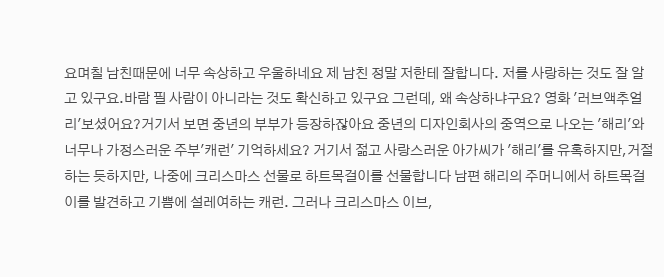요며칠 남친때문에 너무 속상하고 우울하네요 제 남친 정말 저한테 잘합니다. 저를 사랑하는 것도 잘 알고 있구요.바람 필 사람이 아니라는 것도 확신하고 있구요 그런데, 왜 속상하냐구요? 영화 '러브액추얼리'보셨어요?거기서 보면 중년의 부부가 등장하잖아요 중년의 디자인회사의 중역으로 나오는 '해리'와 너무나 가정스러운 주부'캐런' 기억하세요? 거기서 젊고 사랑스러운 아가씨가 '해리'를 유혹하지만,거절하는 듯하지만, 나중에 크리스마스 선물로 하트목걸이를 선물합니다 남편 해리의 주머니에서 하트목걸이를 발견하고 기쁨에 설레여하는 캐런. 그러나 크리스마스 이브,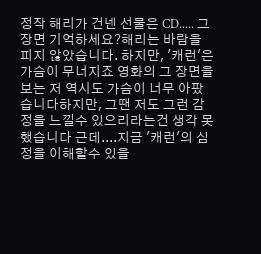정작 해리가 건넨 선물은 CD..... 그 장면 기억하세요?해리는 바람을 피지 않았습니다. 하지만, '캐런'은 가슴이 무너지죠 영화의 그 장면을 보는 저 역시도 가슴이 너무 아팠습니다하지만, 그땐 저도 그런 감정을 느낄수 있으리라는건 생각 못했습니다 근데....지금 '캐런'의 심정을 이해할수 있을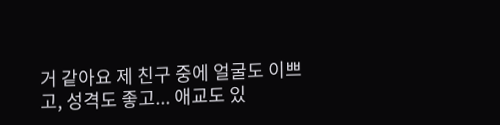거 같아요 제 친구 중에 얼굴도 이쁘고, 성격도 좋고... 애교도 있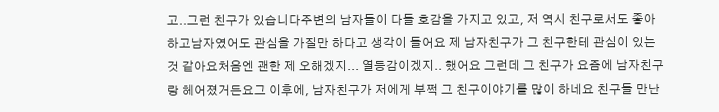고..그런 친구가 있습니다주변의 남자들이 다들 호감을 가지고 있고, 저 역시 친구로서도 좋아하고남자였어도 관심을 가질만 하다고 생각이 들어요 제 남자친구가 그 친구한테 관심이 있는것 같아요처음엔 괜한 제 오해겠지... 열등감이겠지.. 했어요 그런데 그 친구가 요즘에 남자친구랑 헤어졌거든요그 이후에, 남자친구가 저에게 부쩍 그 친구이야기를 많이 하네요 친구들 만난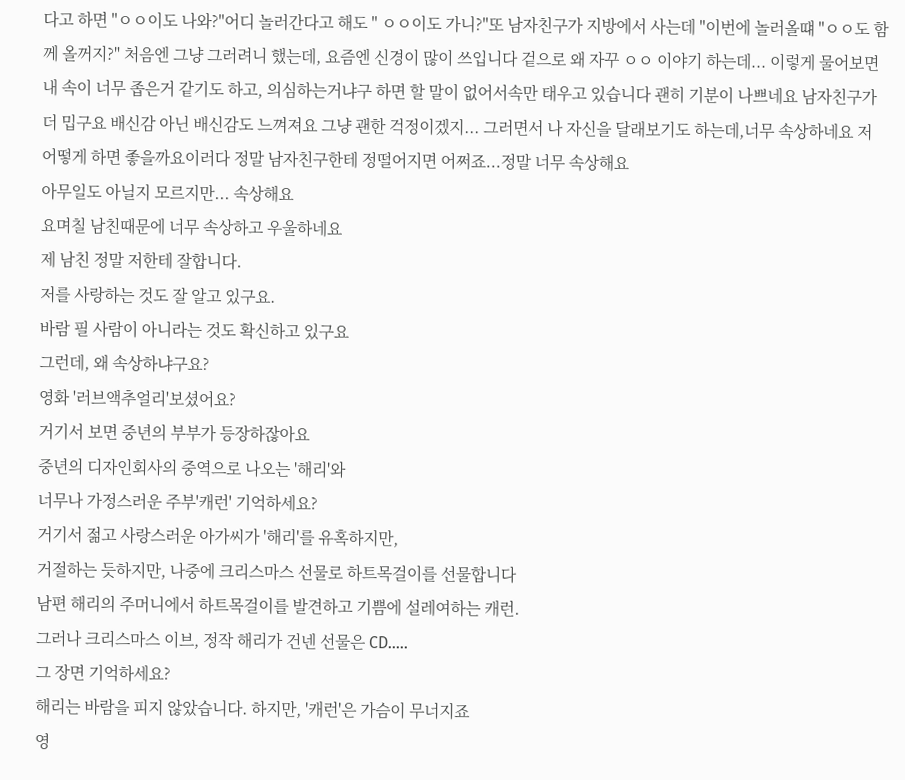다고 하면 "ㅇㅇ이도 나와?"어디 놀러간다고 해도 " ㅇㅇ이도 가니?"또 남자친구가 지방에서 사는데 "이번에 놀러올떄 "ㅇㅇ도 함께 올꺼지?" 처음엔 그냥 그러려니 했는데, 요즘엔 신경이 많이 쓰입니다 겉으로 왜 자꾸 ㅇㅇ 이야기 하는데... 이렇게 물어보면 내 속이 너무 좁은거 같기도 하고, 의심하는거냐구 하면 할 말이 없어서속만 태우고 있습니다 괜히 기분이 나쁘네요 남자친구가 더 밉구요 배신감 아닌 배신감도 느껴져요 그냥 괜한 걱정이겠지... 그러면서 나 자신을 달래보기도 하는데,너무 속상하네요 저 어떻게 하면 좋을까요이러다 정말 남자친구한테 정떨어지면 어쩌죠...정말 너무 속상해요
아무일도 아닐지 모르지만... 속상해요
요며칠 남친때문에 너무 속상하고 우울하네요
제 남친 정말 저한테 잘합니다.
저를 사랑하는 것도 잘 알고 있구요.
바람 필 사람이 아니라는 것도 확신하고 있구요
그런데, 왜 속상하냐구요?
영화 '러브액추얼리'보셨어요?
거기서 보면 중년의 부부가 등장하잖아요
중년의 디자인회사의 중역으로 나오는 '해리'와
너무나 가정스러운 주부'캐런' 기억하세요?
거기서 젊고 사랑스러운 아가씨가 '해리'를 유혹하지만,
거절하는 듯하지만, 나중에 크리스마스 선물로 하트목걸이를 선물합니다
남편 해리의 주머니에서 하트목걸이를 발견하고 기쁨에 설레여하는 캐런.
그러나 크리스마스 이브, 정작 해리가 건넨 선물은 CD.....
그 장면 기억하세요?
해리는 바람을 피지 않았습니다. 하지만, '캐런'은 가슴이 무너지죠
영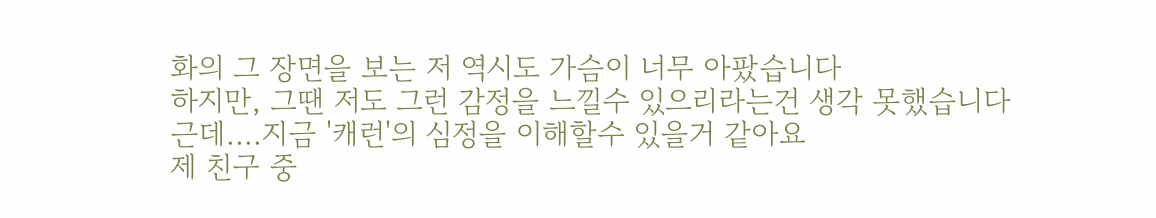화의 그 장면을 보는 저 역시도 가슴이 너무 아팠습니다
하지만, 그땐 저도 그런 감정을 느낄수 있으리라는건 생각 못했습니다
근데....지금 '캐런'의 심정을 이해할수 있을거 같아요
제 친구 중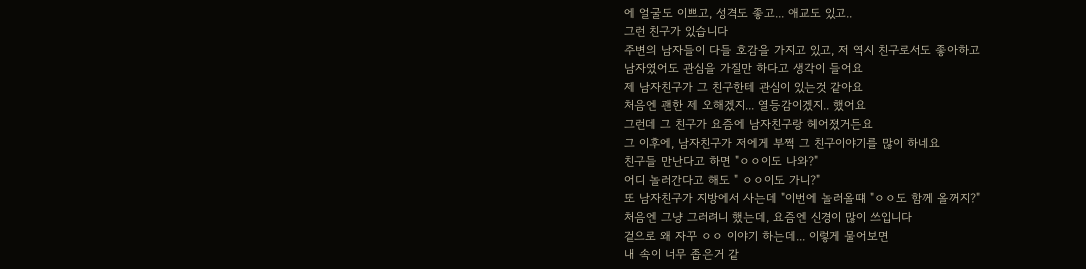에 얼굴도 이쁘고, 성격도 좋고... 애교도 있고..
그런 친구가 있습니다
주변의 남자들이 다들 호감을 가지고 있고, 저 역시 친구로서도 좋아하고
남자였어도 관심을 가질만 하다고 생각이 들어요
제 남자친구가 그 친구한테 관심이 있는것 같아요
처음엔 괜한 제 오해겠지... 열등감이겠지.. 했어요
그런데 그 친구가 요즘에 남자친구랑 헤어졌거든요
그 이후에, 남자친구가 저에게 부쩍 그 친구이야기를 많이 하네요
친구들 만난다고 하면 "ㅇㅇ이도 나와?"
어디 놀러간다고 해도 " ㅇㅇ이도 가니?"
또 남자친구가 지방에서 사는데 "이번에 놀러올떄 "ㅇㅇ도 함께 올꺼지?"
처음엔 그냥 그러려니 했는데, 요즘엔 신경이 많이 쓰입니다
겉으로 왜 자꾸 ㅇㅇ 이야기 하는데... 이렇게 물어보면
내 속이 너무 좁은거 같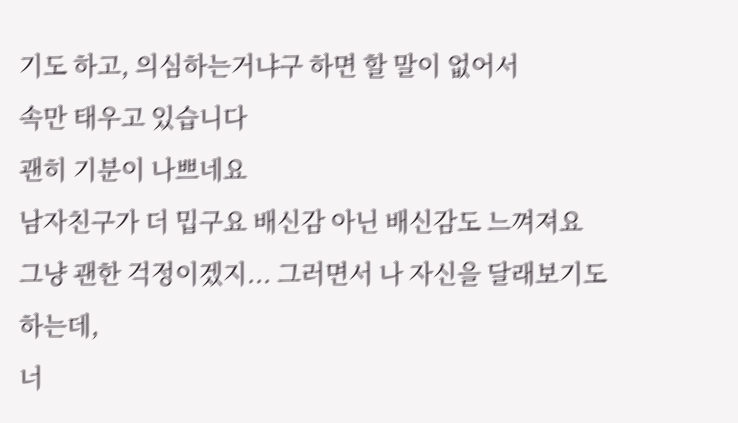기도 하고, 의심하는거냐구 하면 할 말이 없어서
속만 태우고 있습니다
괜히 기분이 나쁘네요
남자친구가 더 밉구요 배신감 아닌 배신감도 느껴져요
그냥 괜한 걱정이겠지... 그러면서 나 자신을 달래보기도 하는데,
너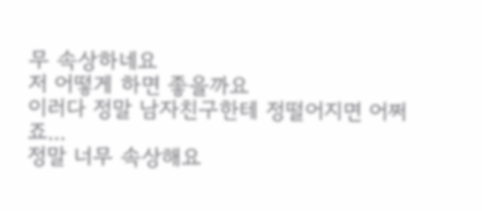무 속상하네요
저 어떻게 하면 좋을까요
이러다 정말 남자친구한테 정떨어지면 어쩌죠...
정말 너무 속상해요